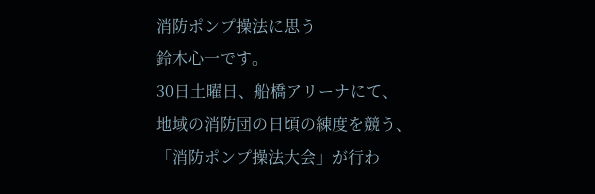消防ポンプ操法に思う
鈴木心一です。
30日土曜日、船橋アリーナにて、
地域の消防団の日頃の練度を競う、
「消防ポンプ操法大会」が行わ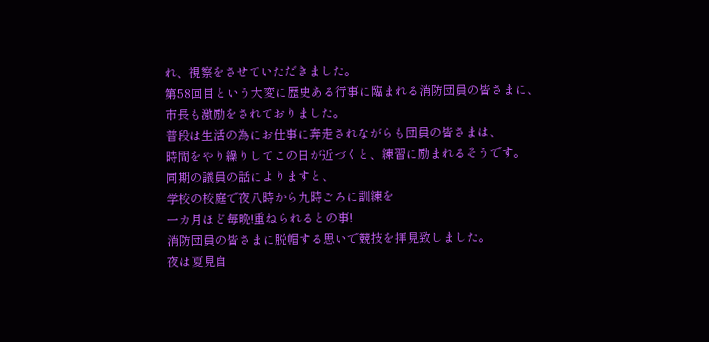れ、視察をさせていただきました。
第58回目という大変に歴史ある行事に臨まれる消防団員の皆さまに、
市長も激励をされておりました。
普段は生活の為にお仕事に奔走されながらも団員の皆さまは、
時間をやり繰りしてこの日が近づくと、練習に励まれるそうです。
同期の議員の話によりますと、
学校の校庭で夜八時から九時ごろに訓練を
一カ月ほど毎晩!重ねられるとの事!
消防団員の皆さまに脱帽する思いで競技を拝見致しました。
夜は夏見自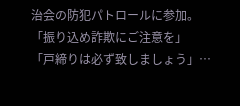治会の防犯パトロールに参加。
「振り込め詐欺にご注意を」
「戸締りは必ず致しましょう」…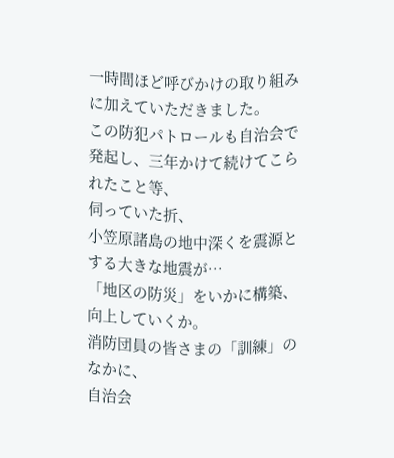一時間ほど呼びかけの取り組みに加えていただきました。
この防犯パトロールも自治会で発起し、三年かけて続けてこられたこと等、
伺っていた折、
小笠原諸島の地中深くを震源とする大きな地震が…
「地区の防災」をいかに構築、向上していくか。
消防団員の皆さまの「訓練」のなかに、
自治会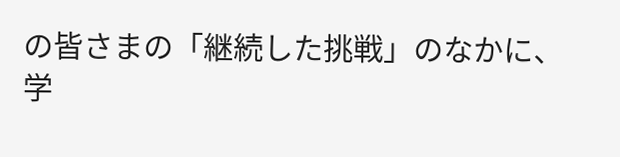の皆さまの「継続した挑戦」のなかに、
学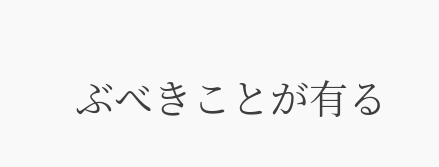ぶべきことが有る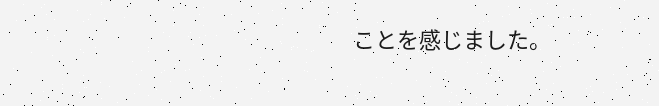ことを感じました。